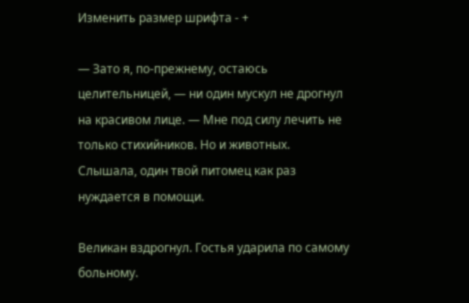Изменить размер шрифта - +

— Зато я, по-прежнему, остаюсь целительницей, — ни один мускул не дрогнул на красивом лице. — Мне под силу лечить не только стихийников. Но и животных. Слышала, один твой питомец как раз нуждается в помощи.

Великан вздрогнул. Гостья ударила по самому больному.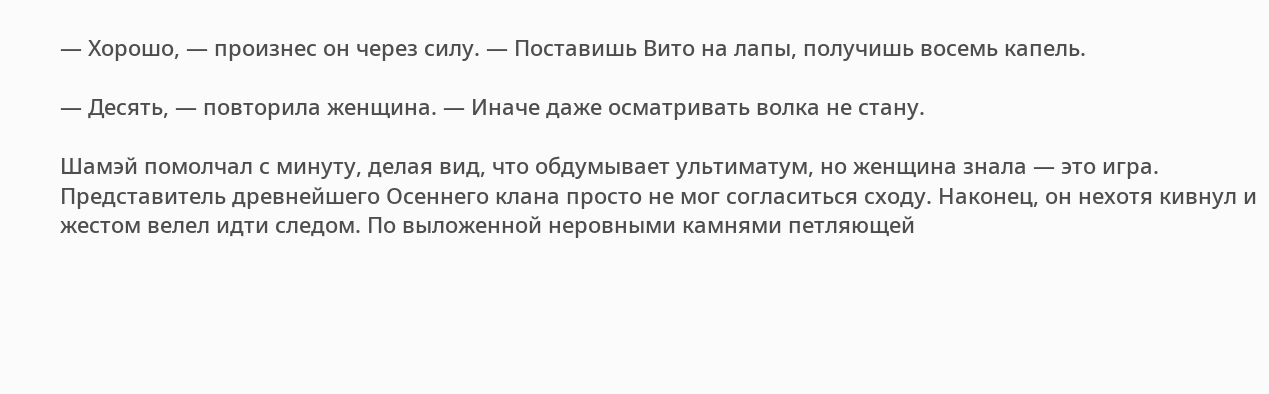— Хорошо, — произнес он через силу. — Поставишь Вито на лапы, получишь восемь капель.

— Десять, — повторила женщина. — Иначе даже осматривать волка не стану.

Шамэй помолчал с минуту, делая вид, что обдумывает ультиматум, но женщина знала — это игра. Представитель древнейшего Осеннего клана просто не мог согласиться сходу. Наконец, он нехотя кивнул и жестом велел идти следом. По выложенной неровными камнями петляющей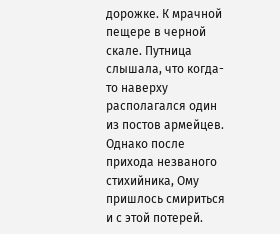дорожке. К мрачной пещере в черной скале. Путница слышала, что когда-то наверху располагался один из постов армейцев. Однако после прихода незваного стихийника, Ому пришлось смириться и с этой потерей.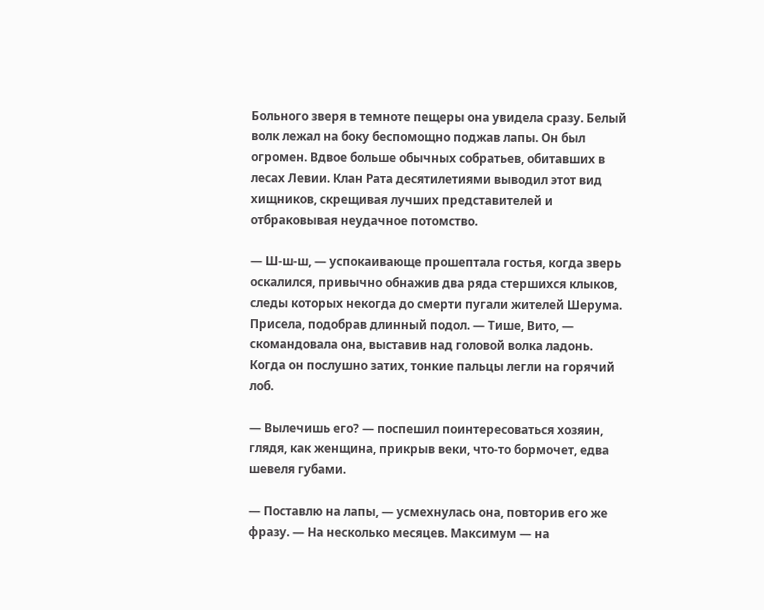Больного зверя в темноте пещеры она увидела сразу. Белый волк лежал на боку беспомощно поджав лапы. Он был огромен. Вдвое больше обычных собратьев, обитавших в лесах Левии. Клан Рата десятилетиями выводил этот вид хищников, скрещивая лучших представителей и отбраковывая неудачное потомство.

— Ш-ш-ш, — успокаивающе прошептала гостья, когда зверь оскалился, привычно обнажив два ряда стершихся клыков, следы которых некогда до смерти пугали жителей Шерума. Присела, подобрав длинный подол. — Тише, Вито, — скомандовала она, выставив над головой волка ладонь. Когда он послушно затих, тонкие пальцы легли на горячий лоб.

— Вылечишь его? — поспешил поинтересоваться хозяин, глядя, как женщина, прикрыв веки, что-то бормочет, едва шевеля губами.

— Поставлю на лапы, — усмехнулась она, повторив его же фразу. — На несколько месяцев. Максимум — на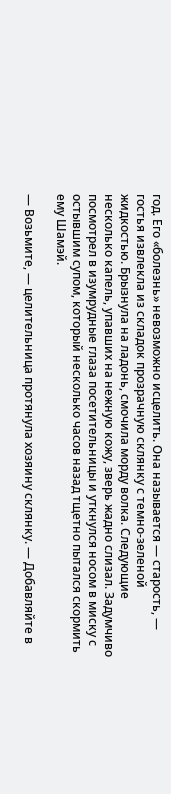год. Его «болезнь» невозможно исцелить. Она называется — старость, — гостья извлекла из складок прозрачную склянку с темно-зеленой жидкостью. Брызнула на ладонь, смочила морду волка. Следующие несколько капель, упавших на нежную кожу, зверь жадно слизал. Задумчиво посмотрел в изумрудные глаза посетительницы и уткнулся носом в миску с остывшим супом, который несколько часов назад тщетно пытался скормить ему Шамэй.

— Возьмите, — целительница протянула хозяину склянку. — Добавляйте в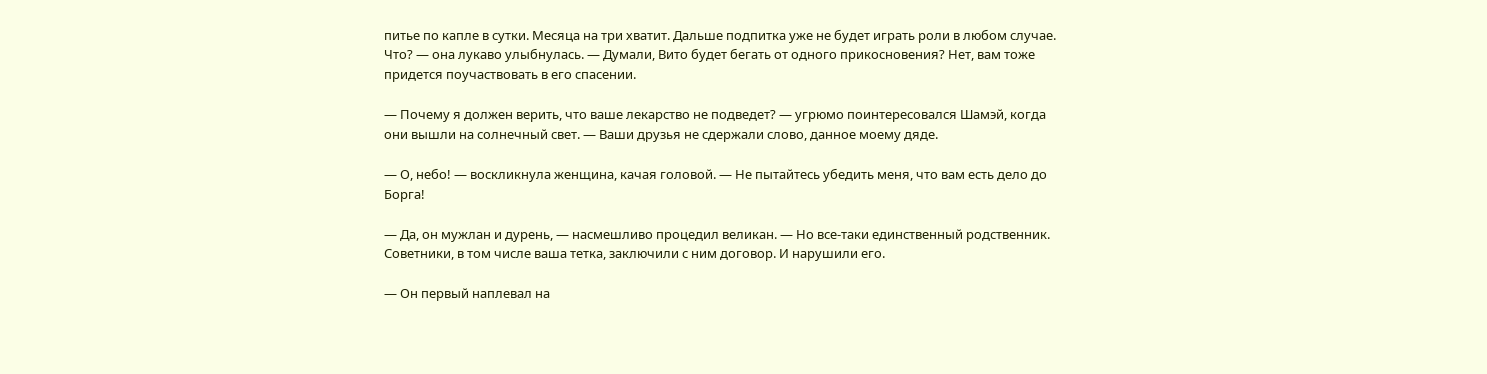питье по капле в сутки. Месяца на три хватит. Дальше подпитка уже не будет играть роли в любом случае. Что? — она лукаво улыбнулась. — Думали, Вито будет бегать от одного прикосновения? Нет, вам тоже придется поучаствовать в его спасении.

— Почему я должен верить, что ваше лекарство не подведет? — угрюмо поинтересовался Шамэй, когда они вышли на солнечный свет. — Ваши друзья не сдержали слово, данное моему дяде.

— О, небо! — воскликнула женщина, качая головой. — Не пытайтесь убедить меня, что вам есть дело до Борга!

— Да, он мужлан и дурень, — насмешливо процедил великан. — Но все-таки единственный родственник. Советники, в том числе ваша тетка, заключили с ним договор. И нарушили его.

— Он первый наплевал на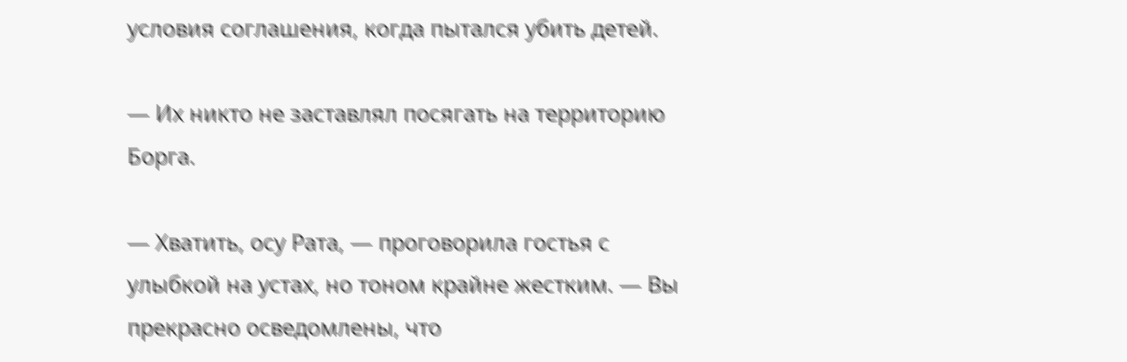условия соглашения, когда пытался убить детей.

— Их никто не заставлял посягать на территорию Борга.

— Хватить, осу Рата, — проговорила гостья с улыбкой на устах, но тоном крайне жестким. — Вы прекрасно осведомлены, что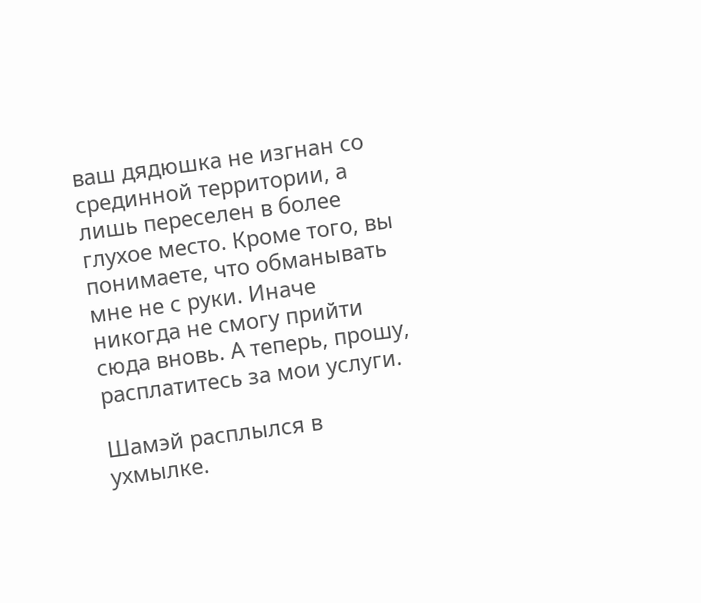ваш дядюшка не изгнан со срединной территории, а лишь переселен в более глухое место. Кроме того, вы понимаете, что обманывать мне не с руки. Иначе никогда не смогу прийти сюда вновь. А теперь, прошу, расплатитесь за мои услуги.

Шамэй расплылся в ухмылке.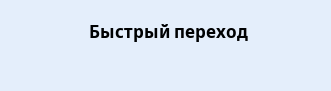Быстрый переход